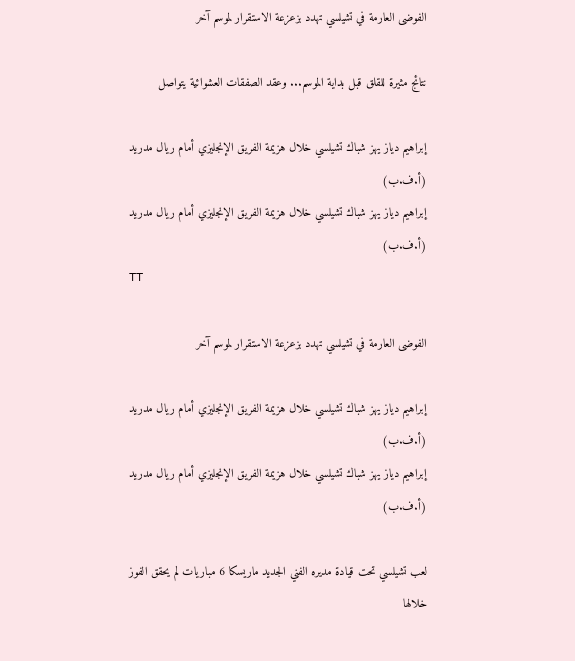الفوضى العارمة في تشيلسي تهدد بزعزعة الاستقرار لموسم آخر

نتائج مثيرة للقلق قبل بداية الموسم... وعقد الصفقات العشوائية يتواصل

إبراهيم دياز يهز شباك تشيلسي خلال هزيمة الفريق الإنجليزي أمام ريال مدريد (أ.ف.ب)
إبراهيم دياز يهز شباك تشيلسي خلال هزيمة الفريق الإنجليزي أمام ريال مدريد (أ.ف.ب)
TT

الفوضى العارمة في تشيلسي تهدد بزعزعة الاستقرار لموسم آخر

إبراهيم دياز يهز شباك تشيلسي خلال هزيمة الفريق الإنجليزي أمام ريال مدريد (أ.ف.ب)
إبراهيم دياز يهز شباك تشيلسي خلال هزيمة الفريق الإنجليزي أمام ريال مدريد (أ.ف.ب)

لعب تشيلسي تحت قيادة مديره الفني الجديد ماريسكا 6 مباريات لم يحقق الفوز خلالها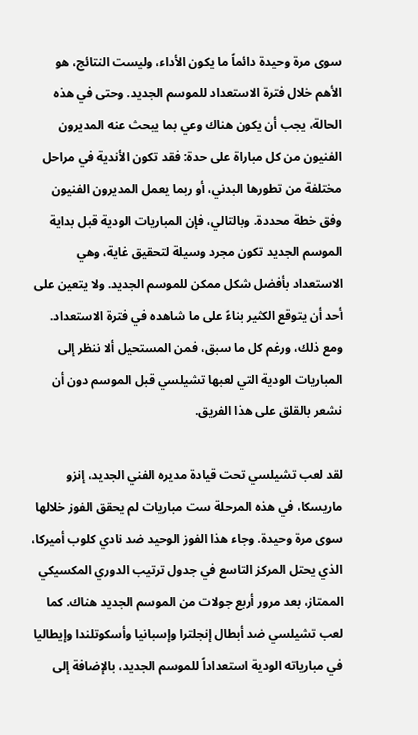سوى مرة وحيدة دائماً ما يكون الأداء، وليست النتائج، هو الأهم خلال فترة الاستعداد للموسم الجديد. وحتى في هذه الحالة، يجب أن يكون هناك وعي بما يبحث عنه المديرون الفنيون من كل مباراة على حدة: فقد تكون الأندية في مراحل مختلفة من تطورها البدني، أو ربما يعمل المديرون الفنيون وفق خطة محددة. وبالتالي، فإن المباريات الودية قبل بداية الموسم الجديد تكون مجرد وسيلة لتحقيق غاية، وهي الاستعداد بأفضل شكل ممكن للموسم الجديد. ولا يتعين على أحد أن يتوقع الكثير بناءً على ما شاهده في فترة الاستعداد. ومع ذلك، ورغم كل ما سبق، فمن المستحيل ألا ننظر إلى المباريات الودية التي لعبها تشيلسي قبل الموسم دون أن نشعر بالقلق على هذا الفريق.

لقد لعب تشيلسي تحت قيادة مديره الفني الجديد، إنزو ماريسكا، في هذه المرحلة ست مباريات لم يحقق الفوز خلالها سوى مرة وحيدة. وجاء هذا الفوز الوحيد ضد نادي كلوب أميركا، الذي يحتل المركز التاسع في جدول ترتيب الدوري المكسيكي الممتاز، بعد مرور أربع جولات من الموسم الجديد هناك. كما لعب تشيلسي ضد أبطال إنجلترا وإسبانيا وأسكوتلندا وإيطاليا في مبارياته الودية استعداداً للموسم الجديد، بالإضافة إلى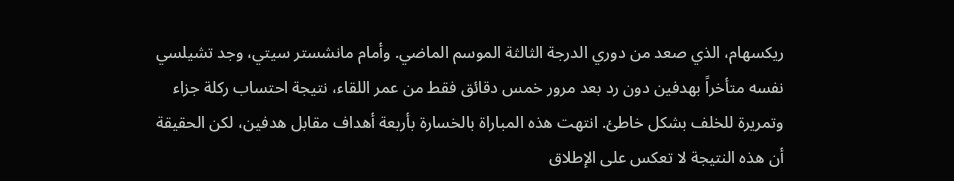ريكسهام، الذي صعد من دوري الدرجة الثالثة الموسم الماضي. وأمام مانشستر سيتي، وجد تشيلسي نفسه متأخراً بهدفين دون رد بعد مرور خمس دقائق فقط من عمر اللقاء، نتيجة احتساب ركلة جزاء وتمريرة للخلف بشكل خاطئ. انتهت هذه المباراة بالخسارة بأربعة أهداف مقابل هدفين، لكن الحقيقة أن هذه النتيجة لا تعكس على الإطلاق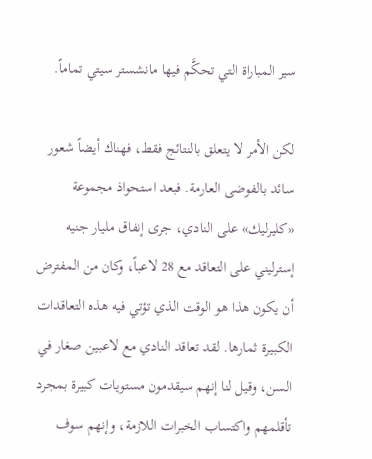سير المباراة التي تحكَّم فيها مانشستر سيتي تماماً.

لكن الأمر لا يتعلق بالنتائج فقط، فهناك أيضاً شعور سائد بالفوضى العارمة. فبعد استحواذ مجموعة «كليرليك» على النادي، جرى إنفاق مليار جنيه إسترليني على التعاقد مع 28 لاعباً، وكان من المفترض أن يكون هذا هو الوقت الذي تؤتي فيه هذه التعاقدات الكبيرة ثمارها. لقد تعاقد النادي مع لاعبين صغار في السن، وقيل لنا إنهم سيقدمون مستويات كبيرة بمجرد تأقلمهم واكتساب الخبرات اللازمة، وإنهم سوف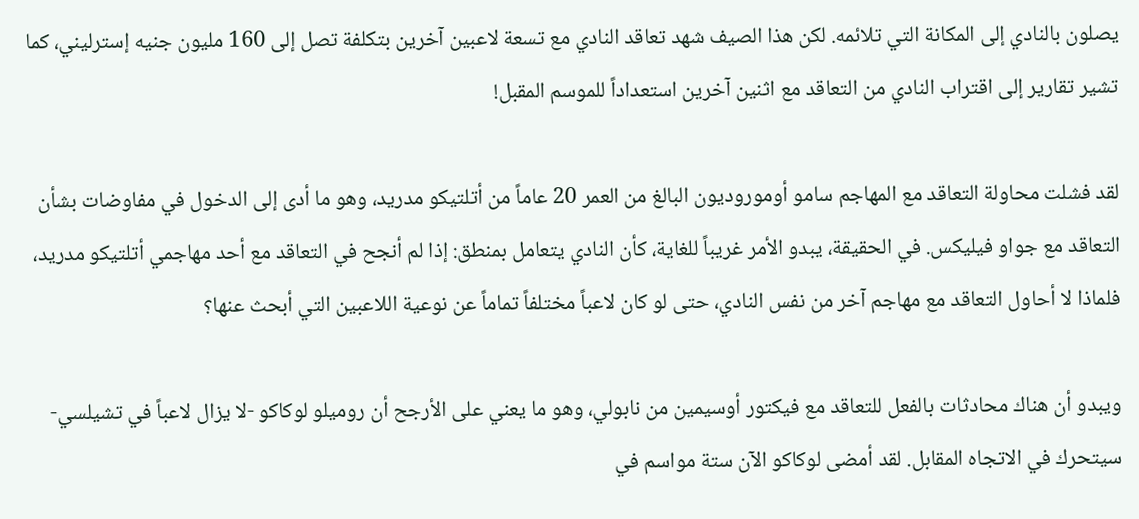يصلون بالنادي إلى المكانة التي تلائمه. لكن هذا الصيف شهد تعاقد النادي مع تسعة لاعبين آخرين بتكلفة تصل إلى 160 مليون جنيه إسترليني، كما تشير تقارير إلى اقتراب النادي من التعاقد مع اثنين آخرين استعداداً للموسم المقبل!

لقد فشلت محاولة التعاقد مع المهاجم سامو أوموروديون البالغ من العمر 20 عاماً من أتلتيكو مدريد، وهو ما أدى إلى الدخول في مفاوضات بشأن التعاقد مع جواو فيليكس. في الحقيقة، يبدو الأمر غريباً للغاية، كأن النادي يتعامل بمنطق: إذا لم أنجح في التعاقد مع أحد مهاجمي أتلتيكو مدريد، فلماذا لا أحاول التعاقد مع مهاجم آخر من نفس النادي، حتى لو كان لاعباً مختلفاً تماماً عن نوعية اللاعبين التي أبحث عنها؟

ويبدو أن هناك محادثات بالفعل للتعاقد مع فيكتور أوسيمين من نابولي، وهو ما يعني على الأرجح أن روميلو لوكاكو -لا يزال لاعباً في تشيلسي- سيتحرك في الاتجاه المقابل. لقد أمضى لوكاكو الآن ستة مواسم في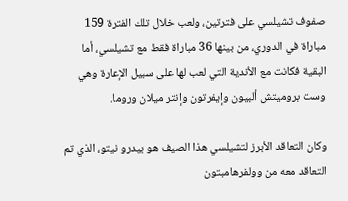صفوف تشيلسي على فترتين، ولعب خلال تلك الفترة 159 مباراة في الدوري، من بينها 36 مباراة فقط مع تشيلسي، أما البقية فكانت مع الأندية التي لعب لها على سبيل الإعارة وهي وست بروميتش ألبيون وإيفرتون وإنتر ميلان وروما.

وكان التعاقد الأبرز لتشيلسي هذا الصيف هو بيدرو نيتو، الذي تم التعاقد معه من وولفرهامبتون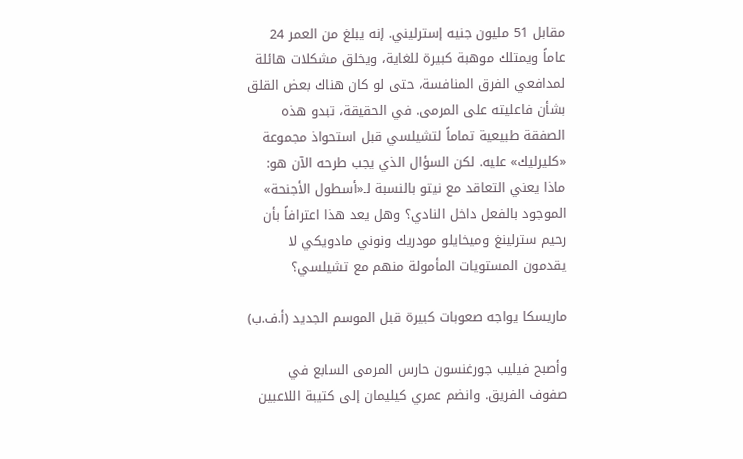مقابل 51 مليون جنيه إسترليني. إنه يبلغ من العمر 24 عاماً ويمتلك موهبة كبيرة للغاية، ويخلق مشكلات هائلة لمدافعي الفرق المنافسة، حتى لو كان هناك بعض القلق بشأن فاعليته على المرمى. في الحقيقة، تبدو هذه الصفقة طبيعية تماماً لتشيلسي قبل استحواذ مجموعة «كليرليك» عليه. لكن السؤال الذي يجب طرحه الآن هو: ماذا يعني التعاقد مع نيتو بالنسبة لـ«أسطول الأجنحة» الموجود بالفعل داخل النادي؟ وهل يعد هذا اعترافاً بأن رحيم سترلينغ وميخايلو مودريك ونوني مادويكي لا يقدمون المستويات المأمولة منهم مع تشيلسي؟

ماريسكا يواجه صعوبات كبيرة قبل الموسم الجديد (أ.ف.ب)

وأصبح فيليب جورغنسون حارس المرمى السابع في صفوف الفريق. وانضم عمري كيليمان إلى كتيبة اللاعبين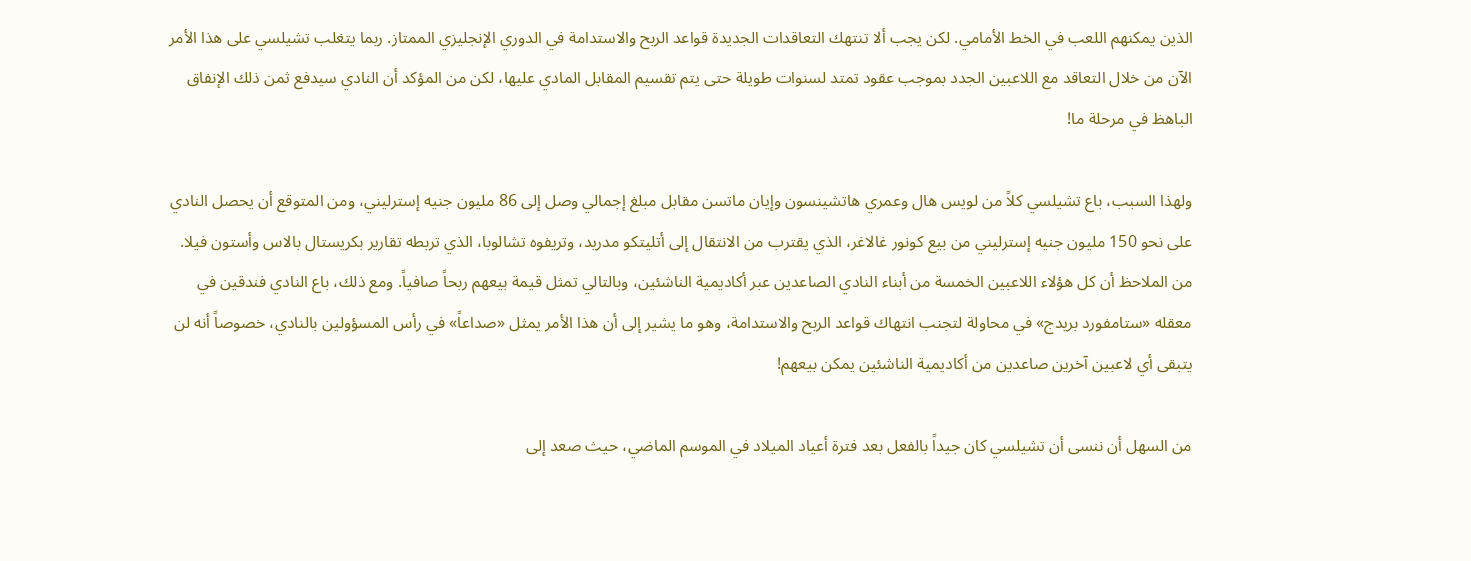الذين يمكنهم اللعب في الخط الأمامي. لكن يجب ألا تنتهك التعاقدات الجديدة قواعد الربح والاستدامة في الدوري الإنجليزي الممتاز. ربما يتغلب تشيلسي على هذا الأمر الآن من خلال التعاقد مع اللاعبين الجدد بموجب عقود تمتد لسنوات طويلة حتى يتم تقسيم المقابل المادي عليها، لكن من المؤكد أن النادي سيدفع ثمن ذلك الإنفاق الباهظ في مرحلة ما!

ولهذا السبب، باع تشيلسي كلاً من لويس هال وعمري هاتشينسون وإيان ماتسن مقابل مبلغ إجمالي وصل إلى 86 مليون جنيه إسترليني، ومن المتوقع أن يحصل النادي على نحو 150 مليون جنيه إسترليني من بيع كونور غالاغر، الذي يقترب من الانتقال إلى أتليتكو مدريد، وتريفوه تشالوبا، الذي تربطه تقارير بكريستال بالاس وأستون فيلا. من الملاحظ أن كل هؤلاء اللاعبين الخمسة من أبناء النادي الصاعدين عبر أكاديمية الناشئين، وبالتالي تمثل قيمة بيعهم ربحاً صافياً. ومع ذلك، باع النادي فندقين في معقله «ستامفورد بريدج» في محاولة لتجنب انتهاك قواعد الربح والاستدامة، وهو ما يشير إلى أن هذا الأمر يمثل «صداعاً» في رأس المسؤولين بالنادي، خصوصاً أنه لن يتبقى أي لاعبين آخرين صاعدين من أكاديمية الناشئين يمكن بيعهم!

من السهل أن ننسى أن تشيلسي كان جيداً بالفعل بعد فترة أعياد الميلاد في الموسم الماضي، حيث صعد إلى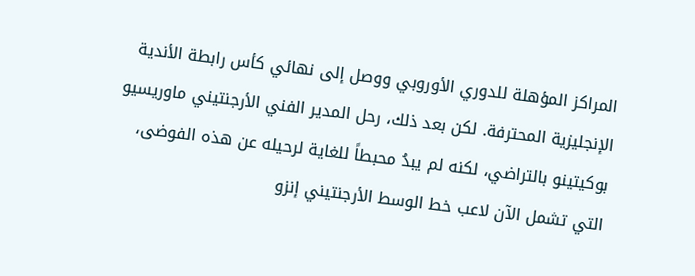المراكز المؤهلة للدوري الأوروبي ووصل إلى نهائي كأس رابطة الأندية الإنجليزية المحترفة. لكن بعد ذلك، رحل المدير الفني الأرجنتيني ماوريسيو بوكيتينو بالتراضي، لكنه لم يبدُ محبطاً للغاية لرحيله عن هذه الفوضى، التي تشمل الآن لاعب خط الوسط الأرجنتيني إنزو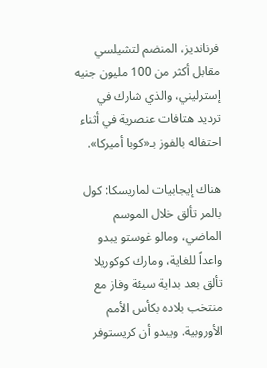فرنانديز، المنضم لتشيلسي مقابل أكثر من 100 مليون جنيه إسترليني، والذي شارك في ترديد هتافات عنصرية في أثناء احتفاله بالفوز بـ«كوبا أميركا».

هناك إيجابيات لماريسكا: كول بالمر تألق خلال الموسم الماضي، ومالو غوستو يبدو واعداً للغاية، ومارك كوكوريلا تألق بعد بداية سيئة وفاز مع منتخب بلاده بكأس الأمم الأوروبية. ويبدو أن كريستوفر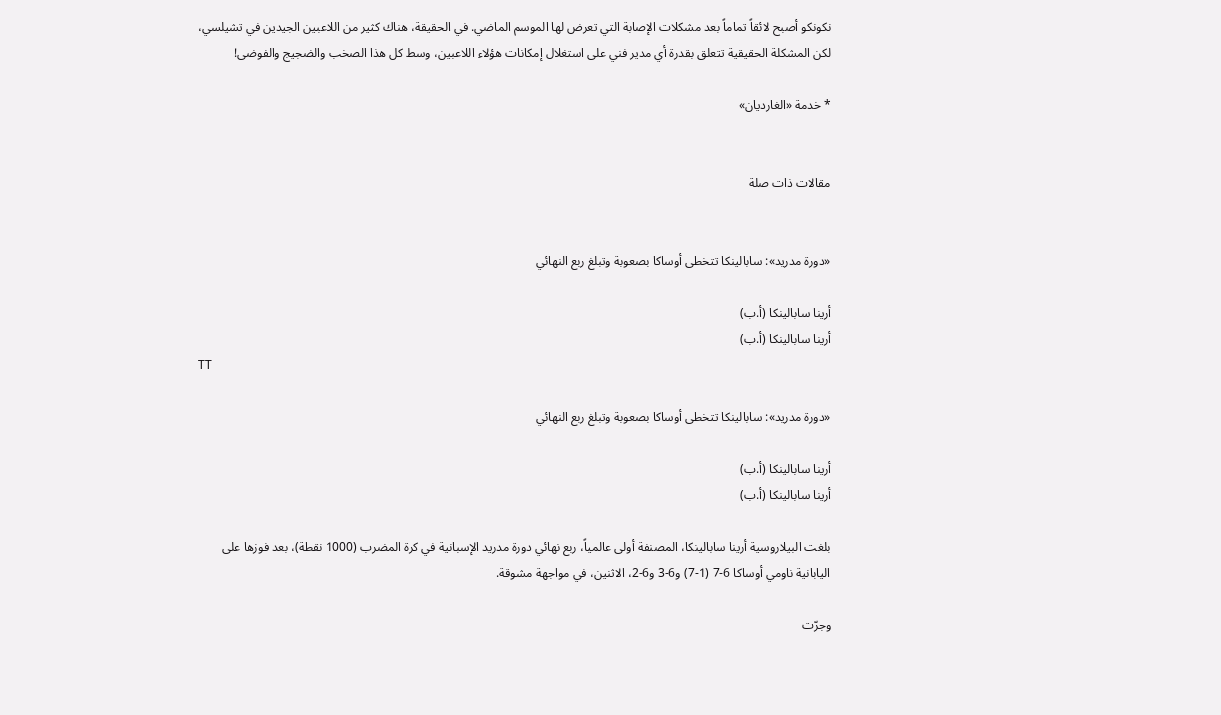نكونكو أصبح لائقاً تماماً بعد مشكلات الإصابة التي تعرض لها الموسم الماضي. في الحقيقة، هناك كثير من اللاعبين الجيدين في تشيلسي، لكن المشكلة الحقيقية تتعلق بقدرة أي مدير فني على استغلال إمكانات هؤلاء اللاعبين، وسط كل هذا الصخب والضجيج والفوضى!

* خدمة «الغارديان»


مقالات ذات صلة


«دورة مدريد»: سابالينكا تتخطى أوساكا بصعوبة وتبلغ ربع النهائي

أرينا سابالينكا (أ.ب)
أرينا سابالينكا (أ.ب)
TT

«دورة مدريد»: سابالينكا تتخطى أوساكا بصعوبة وتبلغ ربع النهائي

أرينا سابالينكا (أ.ب)
أرينا سابالينكا (أ.ب)

بلغت البيلاروسية أرينا سابالينكا، المصنفة أولى عالمياً، ربع نهائي دورة مدريد الإسبانية في كرة المضرب (1000 نقطة)، بعد فوزها على اليابانية ناومي أوساكا 6-7 (1-7) و6-3 و6-2، الاثنين، في مواجهة مشوقة.

وجرّت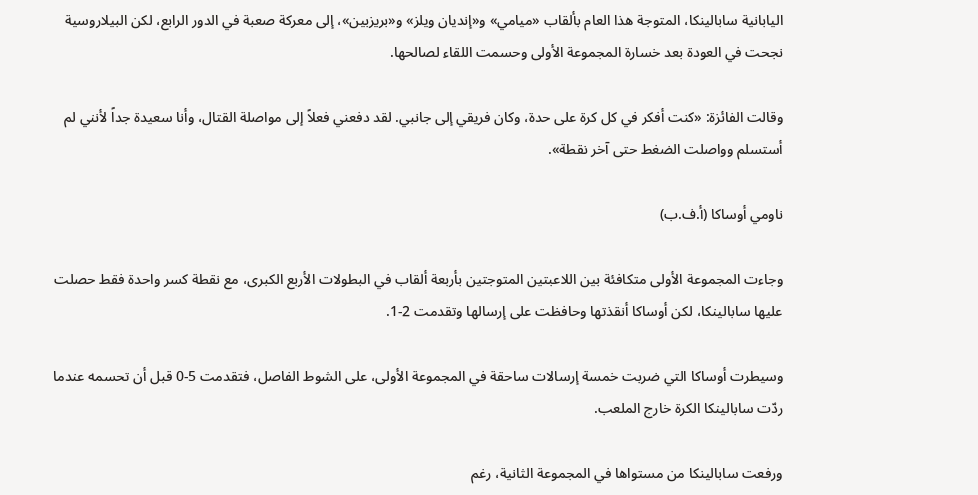اليابانية سابالينكا، المتوجة هذا العام بألقاب «ميامي» و«إنديان ويلز» و«بريزبين»، إلى معركة صعبة في الدور الرابع، لكن البيلاروسية نجحت في العودة بعد خسارة المجموعة الأولى وحسمت اللقاء لصالحها.

وقالت الفائزة: «كنت أفكر في كل كرة على حدة، وكان فريقي إلى جانبي. لقد دفعني فعلاً إلى مواصلة القتال، وأنا سعيدة جداً لأنني لم أستسلم وواصلت الضغط حتى آخر نقطة».

ناومي أوساكا (أ.ف.ب)

وجاءت المجموعة الأولى متكافئة بين اللاعبتين المتوجتين بأربعة ألقاب في البطولات الأربع الكبرى، مع نقطة كسر واحدة فقط حصلت عليها سابالينكا، لكن أوساكا أنقذتها وحافظت على إرسالها وتقدمت 2-1.

وسيطرت أوساكا التي ضربت خمسة إرسالات ساحقة في المجموعة الأولى، على الشوط الفاصل، فتقدمت 5-0 قبل أن تحسمه عندما ردّت سابالينكا الكرة خارج الملعب.

ورفعت سابالينكا من مستواها في المجموعة الثانية، رغم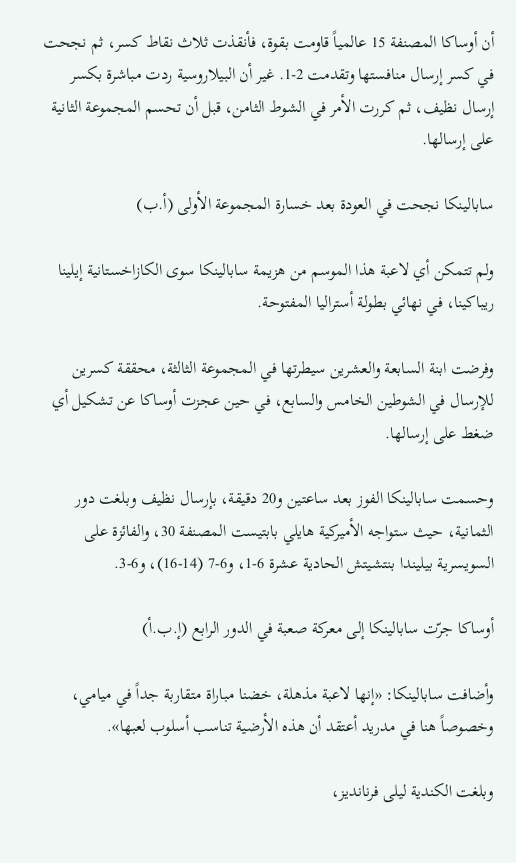أن أوساكا المصنفة 15 عالمياً قاومت بقوة، فأنقذت ثلاث نقاط كسر، ثم نجحت في كسر إرسال منافستها وتقدمت 2-1. غير أن البيلاروسية ردت مباشرة بكسر إرسال نظيف، ثم كررت الأمر في الشوط الثامن، قبل أن تحسم المجموعة الثانية على إرسالها.

سابالينكا نجحت في العودة بعد خسارة المجموعة الأولى (أ.ب)

ولم تتمكن أي لاعبة هذا الموسم من هزيمة سابالينكا سوى الكازاخستانية إيلينا ريباكينا، في نهائي بطولة أستراليا المفتوحة.

وفرضت ابنة السابعة والعشرين سيطرتها في المجموعة الثالثة، محققة كسرين للإرسال في الشوطين الخامس والسابع، في حين عجزت أوساكا عن تشكيل أي ضغط على إرسالها.

وحسمت سابالينكا الفوز بعد ساعتين و20 دقيقة، بإرسال نظيف وبلغت دور الثمانية، حيث ستواجه الأميركية هايلي بابتيست المصنفة 30، والفائزة على السويسرية بيليندا بنتشيتش الحادية عشرة 6-1، و6-7 (14-16)، و6-3.

أوساكا جرّت سابالينكا إلى معركة صعبة في الدور الرابع (إ.ب.أ)

وأضافت سابالينكا: «إنها لاعبة مذهلة، خضنا مباراة متقاربة جداً في ميامي، وخصوصاً هنا في مدريد أعتقد أن هذه الأرضية تناسب أسلوب لعبها».

وبلغت الكندية ليلى فرنانديز،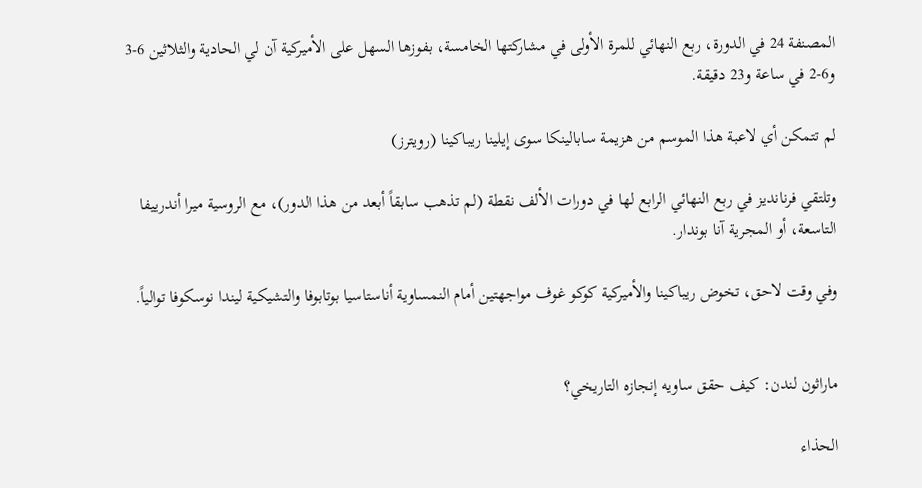المصنفة 24 في الدورة، ربع النهائي للمرة الأولى في مشاركتها الخامسة، بفوزها السهل على الأميركية آن لي الحادية والثلاثين 6-3 و6-2 في ساعة و23 دقيقة.

لم تتمكن أي لاعبة هذا الموسم من هزيمة سابالينكا سوى إيلينا ريباكينا (رويترز)

وتلتقي فرنانديز في ربع النهائي الرابع لها في دورات الألف نقطة (لم تذهب سابقاً أبعد من هذا الدور)، مع الروسية ميرا أندرييفا التاسعة، أو المجرية آنا بوندار.

وفي وقت لاحق، تخوض ريباكينا والأميركية كوكو غوف مواجهتين أمام النمساوية أناستاسيا بوتابوفا والتشيكية ليندا نوسكوفا توالياً.


ماراثون لندن: كيف حقق ساويه إنجازه التاريخي؟

الحذاء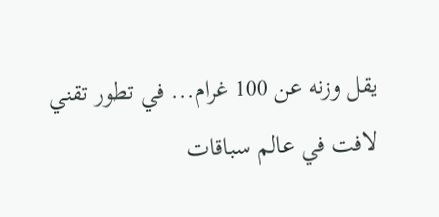يقل وزنه عن 100 غرام... في تطور تقني لافت في عالم سباقات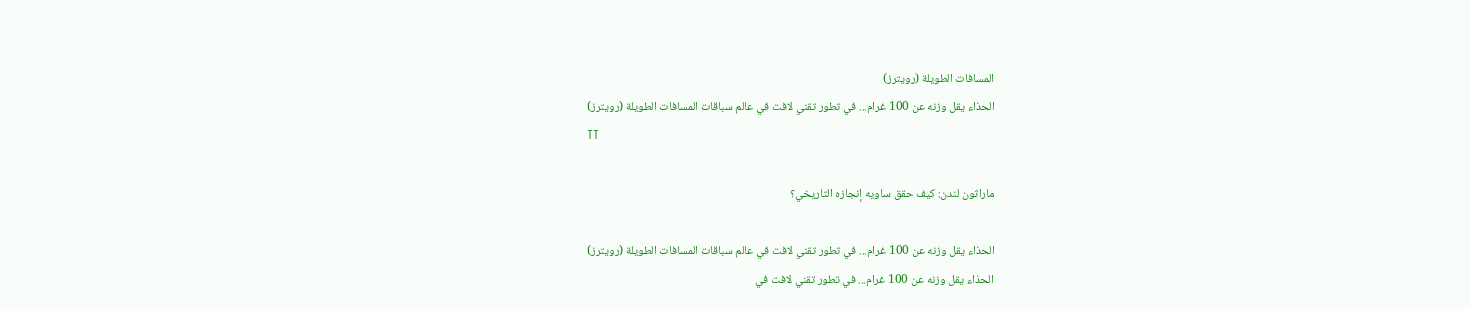المسافات الطويلة (رويترز)
الحذاء يقل وزنه عن 100 غرام... في تطور تقني لافت في عالم سباقات المسافات الطويلة (رويترز)
TT

ماراثون لندن: كيف حقق ساويه إنجازه التاريخي؟

الحذاء يقل وزنه عن 100 غرام... في تطور تقني لافت في عالم سباقات المسافات الطويلة (رويترز)
الحذاء يقل وزنه عن 100 غرام... في تطور تقني لافت في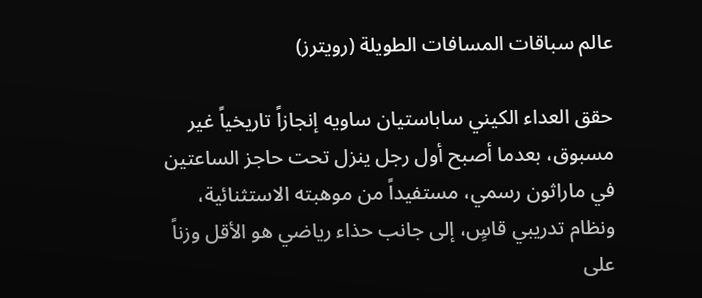عالم سباقات المسافات الطويلة (رويترز)

حقق العداء الكيني ساباستيان ساويه إنجازاً تاريخياً غير مسبوق، بعدما أصبح أول رجل ينزل تحت حاجز الساعتين في ماراثون رسمي، مستفيداً من موهبته الاستثنائية، ونظام تدريبي قاسٍ، إلى جانب حذاء رياضي هو الأقل وزناً على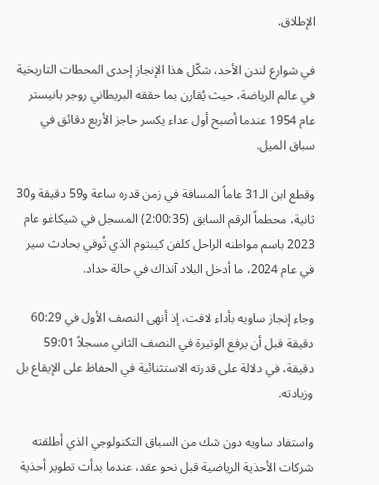الإطلاق.

في شوارع لندن الأحد، شكّل هذا الإنجاز إحدى المحطات التاريخية في عالم الرياضة، حيث يُقارن بما حققه البريطاني روجر بانيستر عام 1954 عندما أصبح أول عداء يكسر حاجز الأربع دقائق في سباق الميل.

وقطع ابن الـ31 عاماً المسافة في زمن قدره ساعة و59 دقيقة و30 ثانية، محطماً الرقم السابق (2:00:35) المسجل في شيكاغو عام 2023 باسم مواطنه الراحل كلفن كيبتوم الذي تُوفي بحادث سير في عام 2024، ما أدخل البلاد آنذاك في حالة حداد.

وجاء إنجاز ساويه بأداء لافت، إذ أنهى النصف الأول في 60:29 دقيقة قبل أن يرفع الوتيرة في النصف الثاني مسجلاً 59:01 دقيقة، في دلالة على قدرته الاستثنائية في الحفاظ على الإيقاع بل وزيادته.

واستفاد ساويه دون شك من السباق التكنولوجي الذي أطلقته شركات الأحذية الرياضية قبل نحو عقد، عندما بدأت تطوير أحذية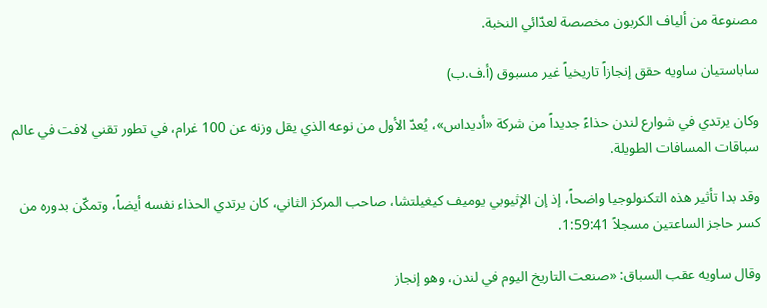مصنوعة من ألياف الكربون مخصصة لعدّائي النخبة.

ساباستيان ساويه حقق إنجازاً تاريخياً غير مسبوق (أ.ف.ب)

وكان يرتدي في شوارع لندن حذاءً جديداً من شركة «أديداس»، يُعدّ الأول من نوعه الذي يقل وزنه عن 100 غرام، في تطور تقني لافت في عالم سباقات المسافات الطويلة.

وقد بدا تأثير هذه التكنولوجيا واضحاً، إذ إن الإثيوبي يوميف كيغيلتشا، صاحب المركز الثاني، كان يرتدي الحذاء نفسه أيضاً، وتمكّن بدوره من كسر حاجز الساعتين مسجلاً 1:59:41.

وقال ساويه عقب السباق: «صنعت التاريخ اليوم في لندن، وهو إنجاز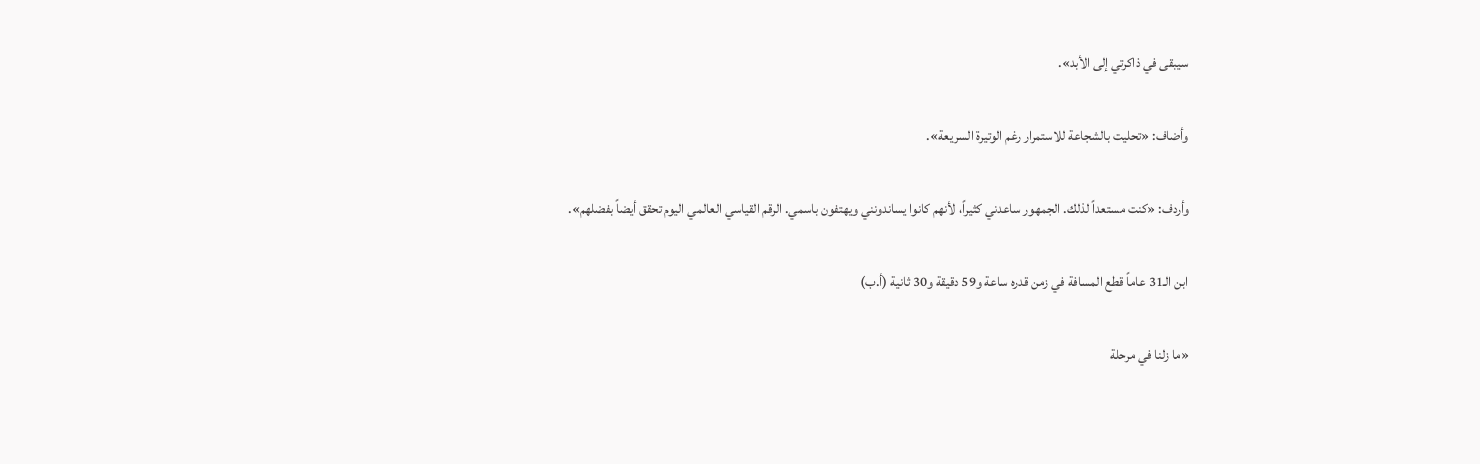سيبقى في ذاكرتي إلى الأبد».

وأضاف: «تحليت بالشجاعة للاستمرار رغم الوتيرة السريعة».

وأردف: «كنت مستعداً لذلك. الجمهور ساعدني كثيراً، لأنهم كانوا يساندونني ويهتفون باسمي. الرقم القياسي العالمي اليوم تحقق أيضاً بفضلهم».

ابن الـ31 عاماً قطع المسافة في زمن قدره ساعة و59 دقيقة و30 ثانية (أ.ب)

«ما زلنا في مرحلة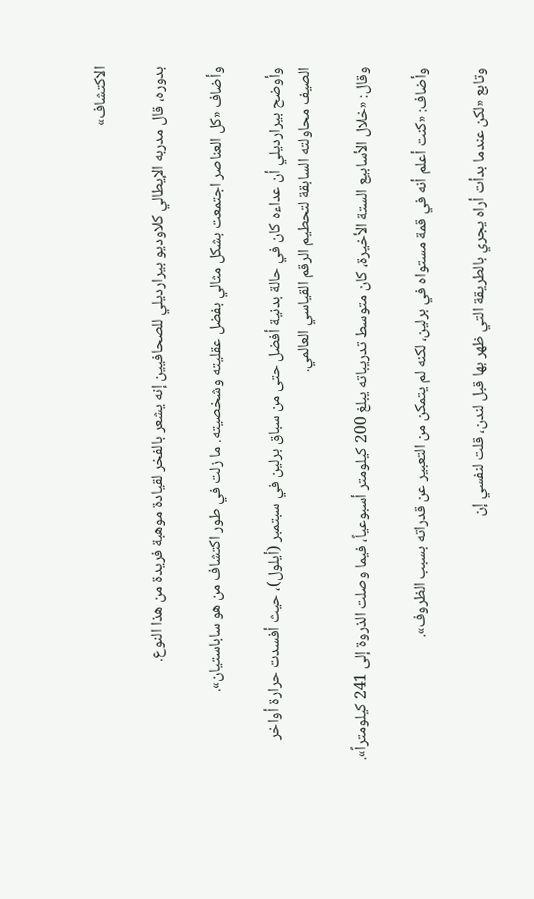الاكتشاف»

بدوره، قال مدربه الإيطالي كلاوديو بيرارديلي للصحافيين إنه يشعر بالفخر لقيادة موهبة فريدة من هذا النوع.

وأضاف «كل العناصر اجتمعت بشكل مثالي بفضل عقليته وشخصيته. ما زلت في طور اكتشاف من هو ساباستيان».

وأوضح بيرارديلي أن عداءه كان في حالة بدنية أفضل حتى من سباق برلين في سبتمبر (أيلول)، حيث أفسدت حرارة أواخر الصيف محاولته السابقة لتحطيم الرقم القياسي العالمي.

وقال: «خلال الأسابيع الستة الأخيرة، كان متوسط تدريباته يبلغ 200 كيلومتر أسبوعياً، فيما وصلت الذروة إلى 241 كيلومتراً».

وأضاف: «كنت أعلم أنه في قمة مستواه في برلين، لكنه لم يتمكن من التعبير عن قدراته بسبب الظروف».

وتابع «لكن عندما بدأت أراه يجري بالطريقة التي ظهر بها قبل لندن، قلت لنفسي إن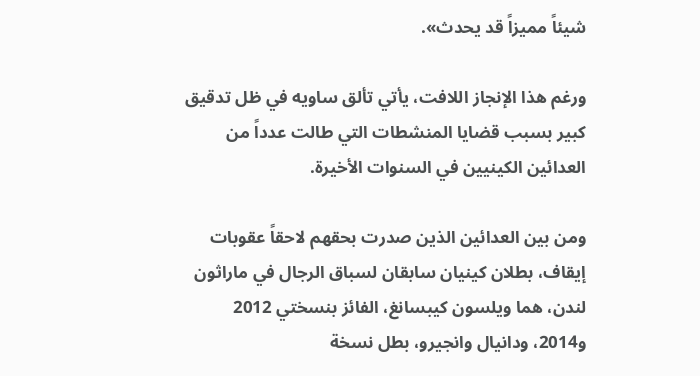شيئاً مميزاً قد يحدث».

ورغم هذا الإنجاز اللافت، يأتي تألق ساويه في ظل تدقيق كبير بسبب قضايا المنشطات التي طالت عدداً من العدائين الكينيين في السنوات الأخيرة.

ومن بين العدائين الذين صدرت بحقهم لاحقاً عقوبات إيقاف، بطلان كينيان سابقان لسباق الرجال في ماراثون لندن، هما ويلسون كيبسانغ، الفائز بنسختي 2012 و2014، ودانيال وانجيرو، بطل نسخة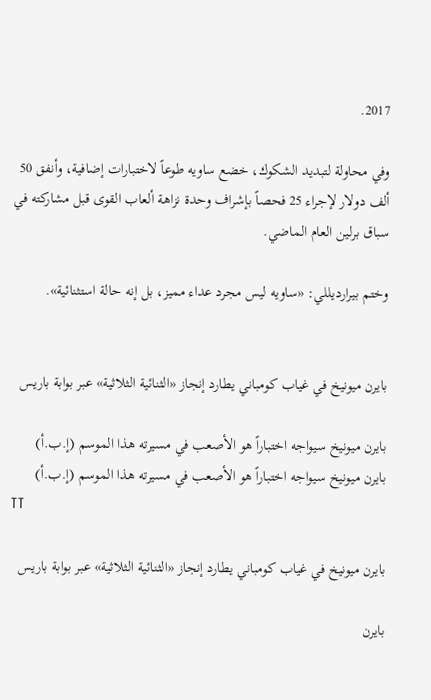2017.

وفي محاولة لتبديد الشكوك، خضع ساويه طوعاً لاختبارات إضافية، وأنفق 50 ألف دولار لإجراء 25 فحصاً بإشراف وحدة نزاهة ألعاب القوى قبل مشاركته في سباق برلين العام الماضي.

وختم بيرارديللي: «ساويه ليس مجرد عداء مميز، بل إنه حالة استثنائية».


بايرن ميونيخ في غياب كومباني يطارد إنجاز «الثنائية الثلاثية» عبر بوابة باريس

بايرن ميونيخ سيواجه اختباراً هو الأصعب في مسيرته هذا الموسم (إ.ب.أ)
بايرن ميونيخ سيواجه اختباراً هو الأصعب في مسيرته هذا الموسم (إ.ب.أ)
TT

بايرن ميونيخ في غياب كومباني يطارد إنجاز «الثنائية الثلاثية» عبر بوابة باريس

بايرن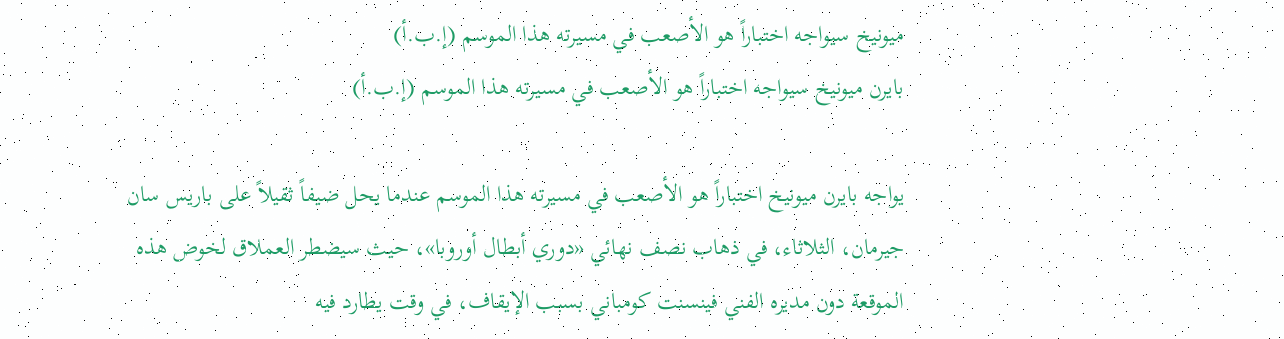ميونيخ سيواجه اختباراً هو الأصعب في مسيرته هذا الموسم (إ.ب.أ)
بايرن ميونيخ سيواجه اختباراً هو الأصعب في مسيرته هذا الموسم (إ.ب.أ)

يواجه بايرن ميونيخ اختباراً هو الأصعب في مسيرته هذا الموسم عندما يحل ضيفاً ثقيلاً على باريس سان جيرمان، الثلاثاء، في ذهاب نصف نهائي «دوري أبطال أوروبا»، حيث سيضطر العملاق لخوض هذه الموقعة دون مديره الفني فينسنت كومباني بسبب الإيقاف، في وقت يطارد فيه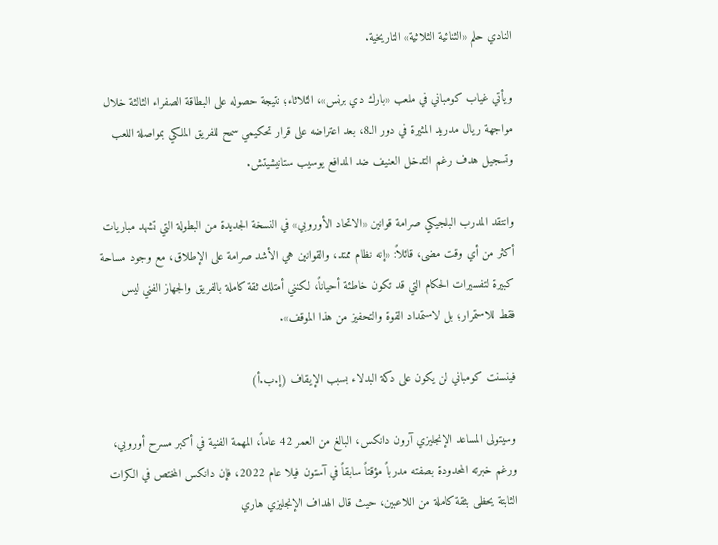النادي حلم «الثنائية الثلاثية» التاريخية.

ويأتي غياب كومباني في ملعب «بارك دي برنس»، الثلاثاء؛ نتيجة حصوله على البطاقة الصفراء الثالثة خلال مواجهة ريال مدريد المثيرة في دور الـ8، بعد اعتراضه على قرار تحكيمي سمح للفريق الملكي بمواصلة اللعب وتسجيل هدف رغم التدخل العنيف ضد المدافع يوسيب ستانيشيتش.

وانتقد المدرب البلجيكي صرامة قوانين «الاتحاد الأوروبي» في النسخة الجديدة من البطولة التي تشهد مباريات أكثر من أي وقت مضى، قائلاً: «إنه نظام ممتد، والقوانين هي الأشد صرامة على الإطلاق، مع وجود مساحة كبيرة لتفسيرات الحكام التي قد تكون خاطئة أحياناً، لكنني أمتلك ثقة كاملة بالفريق والجهاز الفني ليس فقط للاستمرار؛ بل لاستمداد القوة والتحفيز من هذا الموقف».

فينسنت كومباني لن يكون على دكة البدلاء بسبب الإيقاف (إ.ب.أ)

وسيتولى المساعد الإنجليزي آرون دانكس، البالغ من العمر 42 عاماً، المهمة الفنية في أكبر مسرح أوروبي، ورغم خبرته المحدودة بصفته مدرباً مؤقتاً سابقاً في آستون فيلا عام 2022، فإن دانكس المختص في الكرات الثابتة يحظى بثقة كاملة من اللاعبين، حيث قال الهداف الإنجليزي هاري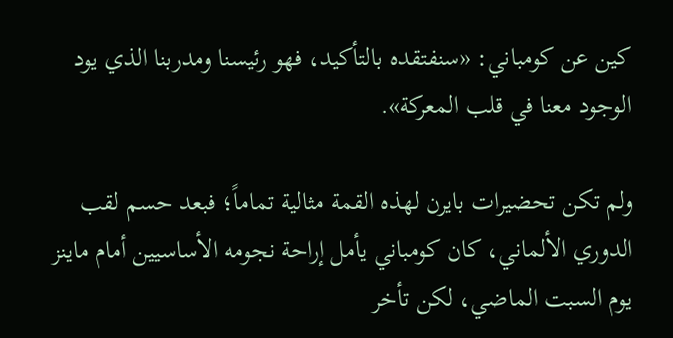كين عن كومباني: «سنفتقده بالتأكيد، فهو رئيسنا ومدربنا الذي يود الوجود معنا في قلب المعركة».

ولم تكن تحضيرات بايرن لهذه القمة مثالية تماماً؛ فبعد حسم لقب الدوري الألماني، كان كومباني يأمل إراحة نجومه الأساسيين أمام ماينز يوم السبت الماضي، لكن تأخر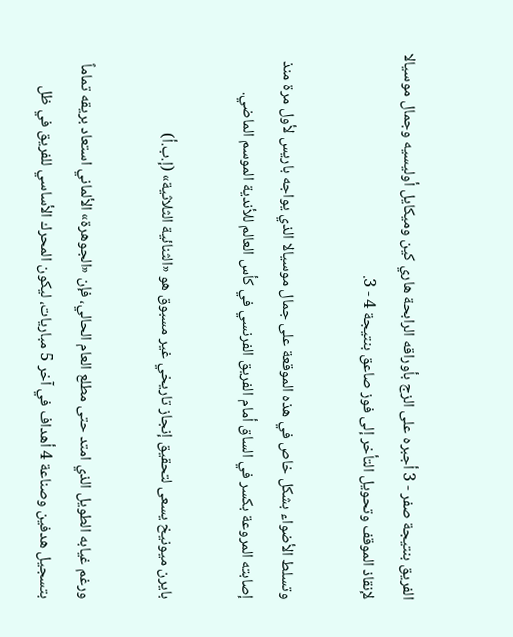الفريق بنتيجة صفر - 3 أجبره على الزج بأوراقه الرابحة هاري كين وميكايل أوليسيه وجمال موسيالا لإنقاذ الموقف وتحويل التأخر إلى فوز صاعق بنتيجة 4 - 3.

وتسلط الأضواء بشكل خاص في هذه الموقعة على جمال موسيالا الذي يواجه باريس لأول مرة منذ إصابته المروعة بكسر في الساق أمام الفريق الفرنسي في كأس العالم للأندية الموسم الماضي.

بايرن ميونيخ يسعى لتحقيق إنجاز تاريخي غير مسبوق هو «الثنائية الثلاثية» (إ.ب.أ)

ورغم غيابه الطويل الذي امتد حتى مطلع العام الحالي، فإن «الجوهرة» الألماني استعاد بريقه تماماً بتسجيل هدفين وصناعة 4 أهداف في آخر 5 مباريات، ليكون المحرك الأساسي للفريق في ظل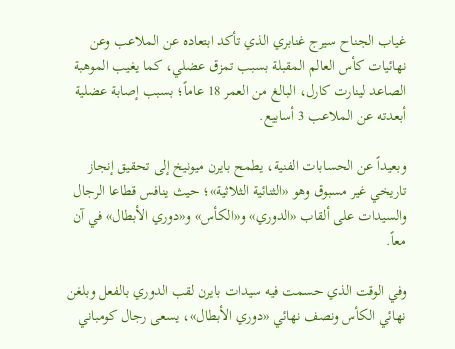غياب الجناح سيرج غنابري الذي تأكد ابتعاده عن الملاعب وعن نهائيات كأس العالم المقبلة بسبب تمزق عضلي، كما يغيب الموهبة الصاعد لينارت كارل، البالغ من العمر 18 عاماً؛ بسبب إصابة عضلية أبعدته عن الملاعب 3 أسابيع.

وبعيداً عن الحسابات الفنية، يطمح بايرن ميونيخ إلى تحقيق إنجاز تاريخي غير مسبوق وهو «الثنائية الثلاثية»؛ حيث ينافس قطاعا الرجال والسيدات على ألقاب «الدوري» و«الكأس» و«دوري الأبطال» في آن معاً.

وفي الوقت الذي حسمت فيه سيدات بايرن لقب الدوري بالفعل وبلغن نهائي الكأس ونصف نهائي «دوري الأبطال»، يسعى رجال كومباني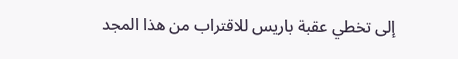إلى تخطي عقبة باريس للاقتراب من هذا المجد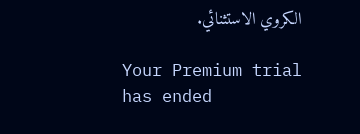الكروي الاستثنائي.

Your Premium trial has ended